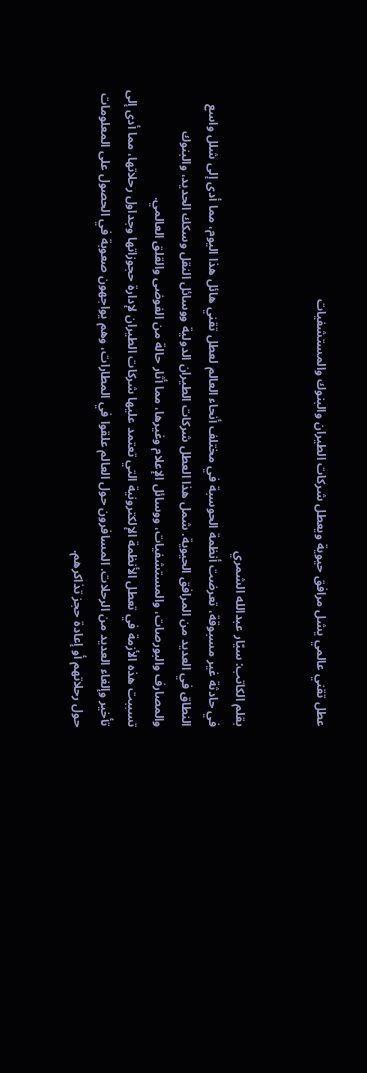عطل تقني عالمي يشل مرافق حيوية ويعطل شركات الطيران والبنوك والمستشفيات


بقلم الكاتب: سيّار عبدالله الشمري
في حادثة غير مسبوقة، تعرضت أنظمة الحوسبة في مختلف أنحاء العالم لعطل تقني هائل هذا اليوم، مما أدى إلى شلل واسع النطاق في العديد من المرافق الحيوية. شمل هذا العطل شركات الطيران الدولية ووسائل النقل وسكك الحديد، والبنوك والمصارف والبورصات، والمستشفيات، ووسائل الإعلام وغيرها، مما أثار حالة من الفوضى والقلق العالمي.
تسببت هذه الأزمة في تعطل الأنظمة الإلكترونية التي تعتمد عليها شركات الطيران لإدارة حجوزاتها وجداول رحلاتها، مما أدى إلى تأخير وإلغاء العديد من الرحلات. المسافرون حول العالم علقوا في المطارات، وهم يواجهون صعوبة في الحصول على المعلومات حول رحلاتهم أو إعادة حجز تذاكرهم.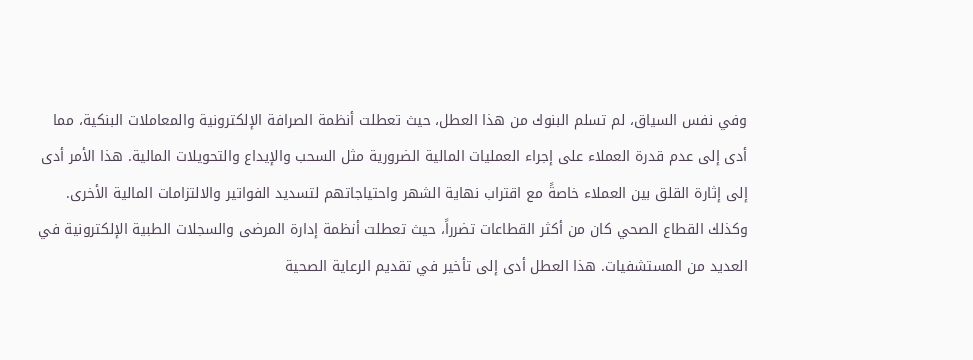وفي نفس السياق، لم تسلم البنوك من هذا العطل، حيث تعطلت أنظمة الصرافة الإلكترونية والمعاملات البنكية، مما أدى إلى عدم قدرة العملاء على إجراء العمليات المالية الضرورية مثل السحب والإيداع والتحويلات المالية. هذا الأمر أدى إلى إثارة القلق بين العملاء خاصةً مع اقتراب نهاية الشهر واحتياجاتهم لتسديد الفواتير والالتزامات المالية الأخرى.
وكذلك القطاع الصحي كان من أكثر القطاعات تضرراً، حيث تعطلت أنظمة إدارة المرضى والسجلات الطبية الإلكترونية في العديد من المستشفيات. هذا العطل أدى إلى تأخير في تقديم الرعاية الصحية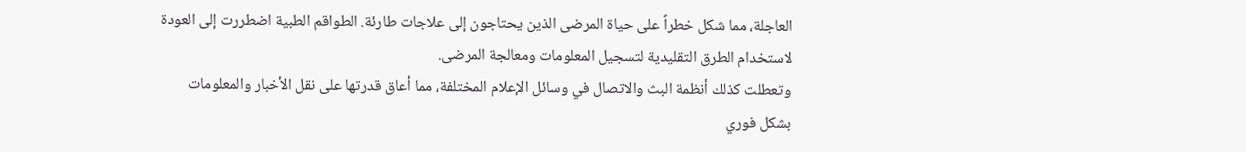العاجلة، مما شكل خطراً على حياة المرضى الذين يحتاجون إلى علاجات طارئة. الطواقم الطبية اضطررت إلى العودة لاستخدام الطرق التقليدية لتسجيل المعلومات ومعالجة المرضى.
وتعطلت كذلك أنظمة البث والاتصال في وسائل الإعلام المختلفة، مما أعاق قدرتها على نقل الأخبار والمعلومات بشكل فوري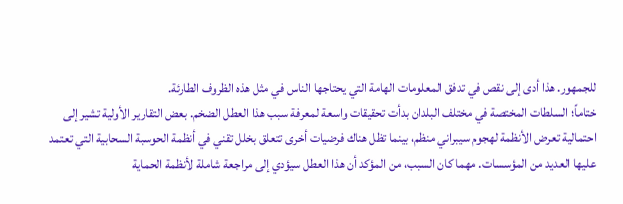للجمهور. هذا أدى إلى نقص في تدفق المعلومات الهامة التي يحتاجها الناس في مثل هذه الظروف الطارئة.
ختاماً؛ السلطات المختصة في مختلف البلدان بدأت تحقيقات واسعة لمعرفة سبب هذا العطل الضخم. بعض التقارير الأولية تشير إلى احتمالية تعرض الأنظمة لهجوم سيبراني منظم، بينما تظل هناك فرضيات أخرى تتعلق بخلل تقني في أنظمة الحوسبة السحابية التي تعتمد عليها العديد من المؤسسات. مهما كان السبب، من المؤكد أن هذا العطل سيؤدي إلى مراجعة شاملة لأنظمة الحماية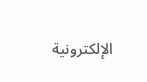الإلكترونية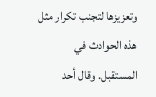وتعزيزها لتجنب تكرار مثل هذه الحوادث في المستقبل. وقال أحد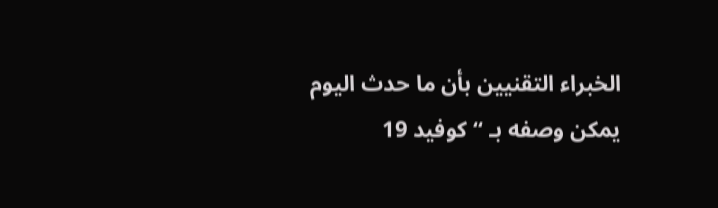الخبراء التقنيين بأن ما حدث اليوم يمكن وصفه بـ “كوفيد 19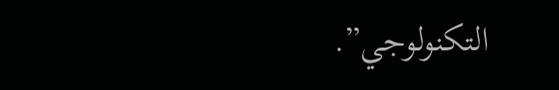التكنولوجي”.